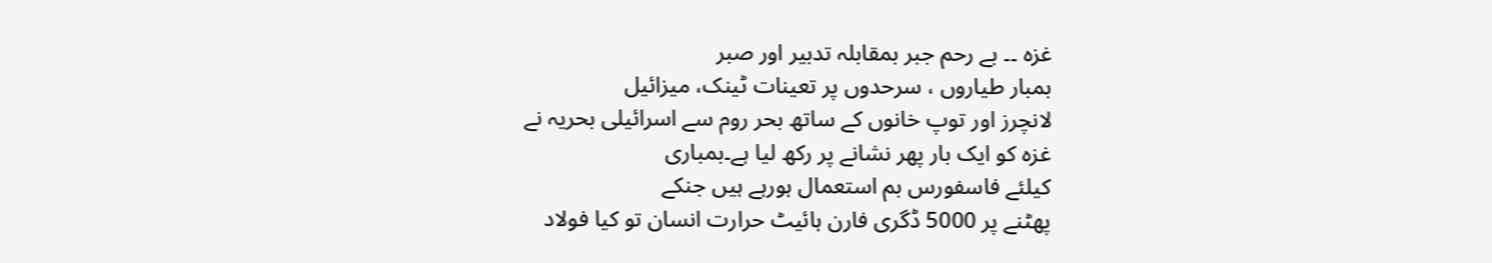غزہ ۔۔ بے رحم جبر بمقابلہ تدبیر اور صبر
بمبار طیاروں ، سرحدوں پر تعینات ٹینک، میزائیل
لانچرز اور توپ خانوں کے ساتھ بحر روم سے اسرائیلی بحریہ نے
غزہ کو ایک بار پھر نشانے پر رکھ لیا ہے۔بمباری
کیلئے فاسفورس بم استعمال ہورہے ہیں جنکے
پھٹنے پر 5000 ڈگری فارن ہائیٹ حرارت انسان تو کیا فولاد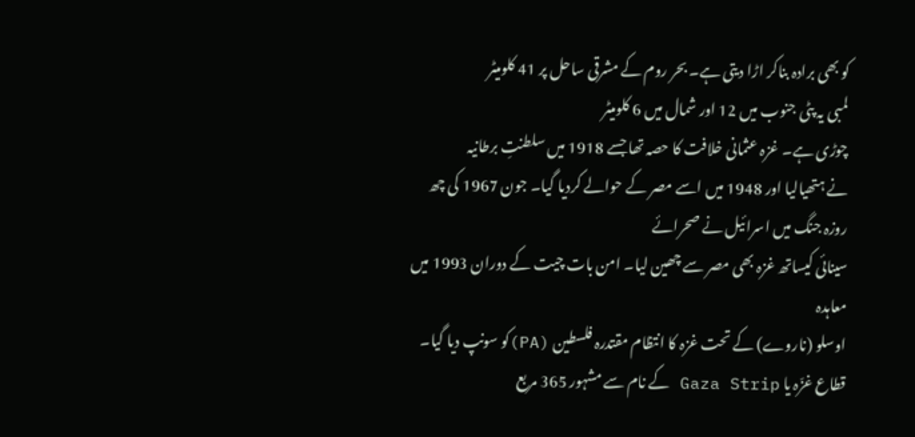کو بھی برادہ بناکر اڑا دیتی ہے۔ بحر روم کے مشرقی ساحل پر 41 کلومیٹر
لمبی یہ پٹی جنوب میں 12 اور شمال میں 6 کلومیٹر
چوڑی ہے۔ غزہ عثمانی خلافت کا حصہ تھا جسے 1918 میں سلطنتِ برطانیہ
نے ہتھیالیا اور 1948 میں اسے مصر کے حوالے کردیا گیا۔ جون 1967 کی چھ روزہ جنگ میں اسرائیل نے صحرائے
سینائی کیساتھ غزہ بھی مصر سے چھین لیا۔ امن بات چیت کے دوران 1993 میں معاہدہ
اوسلو (ناروے) کے تحت غزہ کا انتظام مقتدرہ فلسطین (PA)کو سونپ دیا گیا۔
قطاع غزّہ یا Gaza Strip کے نام سے مشہور 365 مربع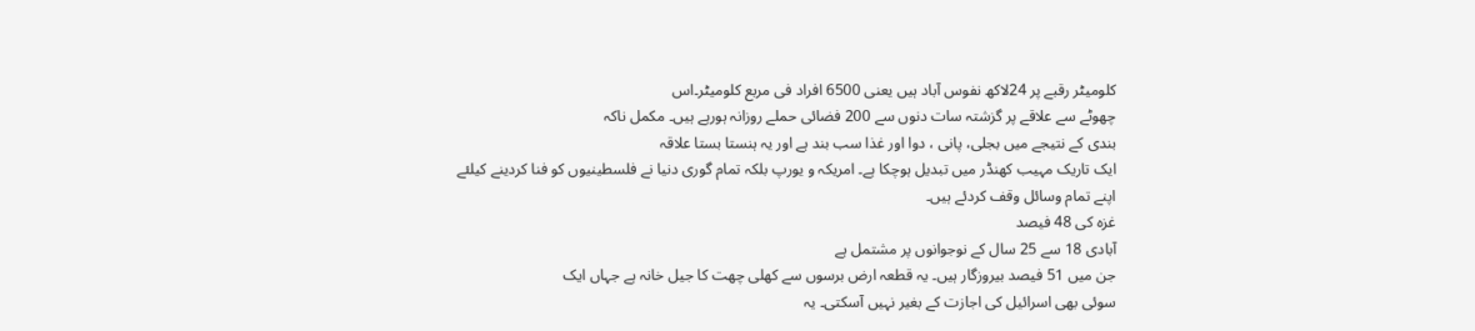کلومیٹر رقبے پر 24لاکھ نفوس آباد ہیں یعنی 6500 افراد فی مربع کلومیٹر۔اس
چھوٹے سے علاقے پر گزشتہ سات دنوں سے 200 فضائی حملے روزانہ ہورہے ہیں۔ مکمل ناکہ
بندی کے نتیجے میں بجلی، پانی ، دوا اور غذا سب بند ہے اور یہ ہنستا بستا علاقہ
ایک تاریک مہیب کھنڈر میں تبدیل ہوچکا ہے۔ امریکہ و یورپ بلکہ تمام گوری دنیا نے فلسطینیوں کو فنا کردینے کیلئے
اپنے تمام وسائل وقف کردئے ہیں۔
غزہ کی 48 فیصد
آبادی 18 سے 25 سال کے نوجوانوں پر مشتمل ہے
جن میں 51 فیصد بیروزگار ہیں۔ یہ قطعہ ارض برسوں سے کھلی چھت کا جیل خانہ ہے جہاں ایک
سوئی بھی اسرائیل کی اجازت کے بغیر نہیں آسکتی۔ یہ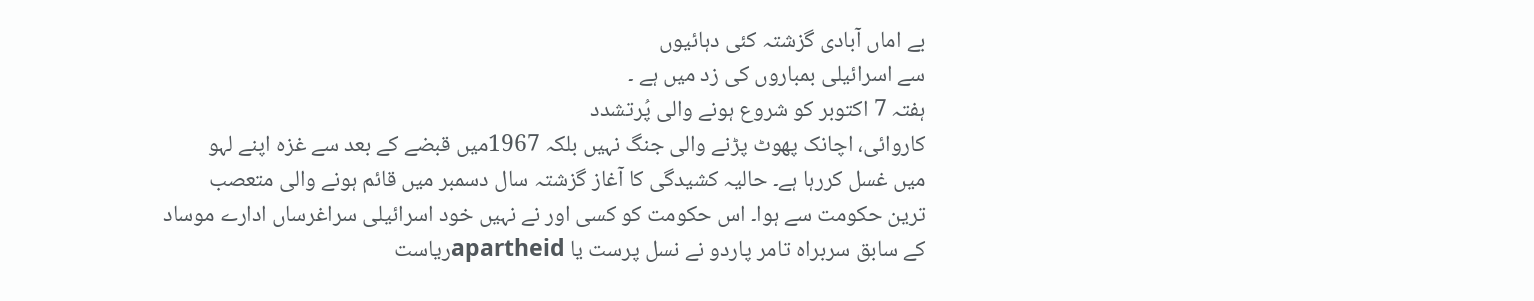بے اماں آبادی گزشتہ کئی دہائیوں
سے اسرائیلی بمباروں کی زد میں ہے ۔
ہفتہ 7 اکتوبر کو شروع ہونے والی پُرتشدد
کاروائی، اچانک پھوٹ پڑنے والی جنگ نہیں بلکہ 1967میں قبضے کے بعد سے غزہ اپنے لہو
میں غسل کررہا ہے۔ حالیہ کشیدگی کا آغاز گزشتہ سال دسمبر میں قائم ہونے والی متعصب
ترین حکومت سے ہوا۔ اس حکومت کو کسی اور نے نہیں خود اسرائیلی سراغرساں ادارے موساد
کے سابق سربراہ تامر پاردو نے نسل پرست یا apartheidریاست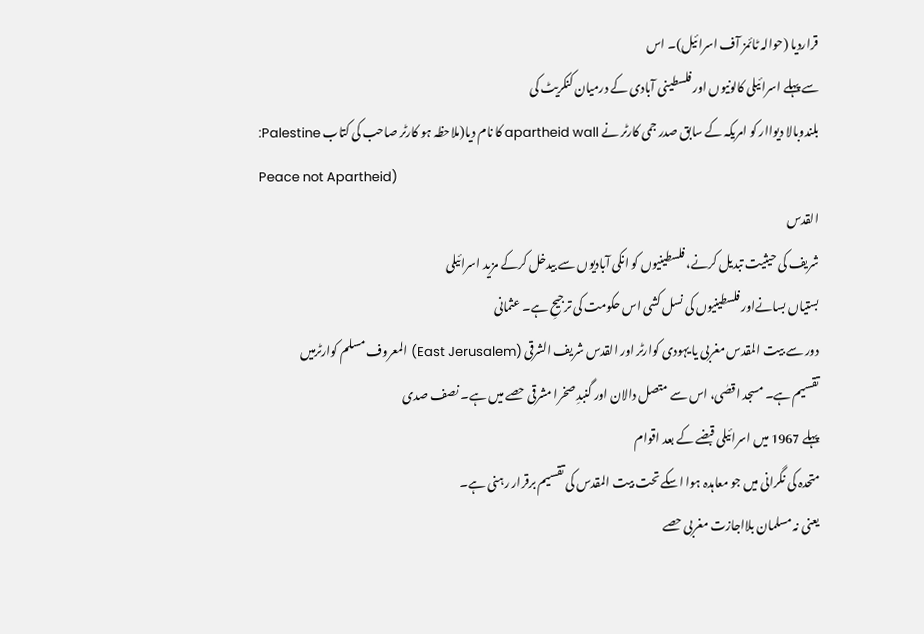قراردیا (حوالہ ٹائمز آف اسرائیل)۔ اس
سے پہلے اسرائیلی کالونیوں اور فلسطینی آبادی کے درمیان کنکریٹ کی
بلندوبالا دیواار کو امریکہ کے سابق صدر جمی کارٹر نے apartheid wall کا نام دیا(ملاحظہ ہو کارٹر صاحب کی کتاب Palestine:
Peace not Apartheid)
القدس
شریف کی حیثیت تبدیل کرنے، فلسطینیوں کو انکی آبادیوں سے بیدخل کرکے مزید اسرائیلی
بستیاں بسانےاور فلسطینیوں کی نسل کشی اس حکومت کی ترجیحِ ہے۔ عثمانی
دور سے بیت المقدس مغربی یا یہودی کوارٹر اور القدس شریف الشرقی (East Jerusalem) المعروف مسلم کوارٹرمیں
تقسیم ہے۔ مسجد اقصٰی، اس سے متصل دالان اور گنبدِ صخرا مشرقی حصے میں ہے۔ نصف صدی
پہلے 1967 میں اسرائیلی قبضے کے بعد اقوام
متحدہ کی نگرانی میں جو معاہدہ ہوا اسکے تحت بیت المقدس کی تقسیم برقرار رہنی ہے۔
یعنی نہ مسلمان بلااجازت مغربی حصے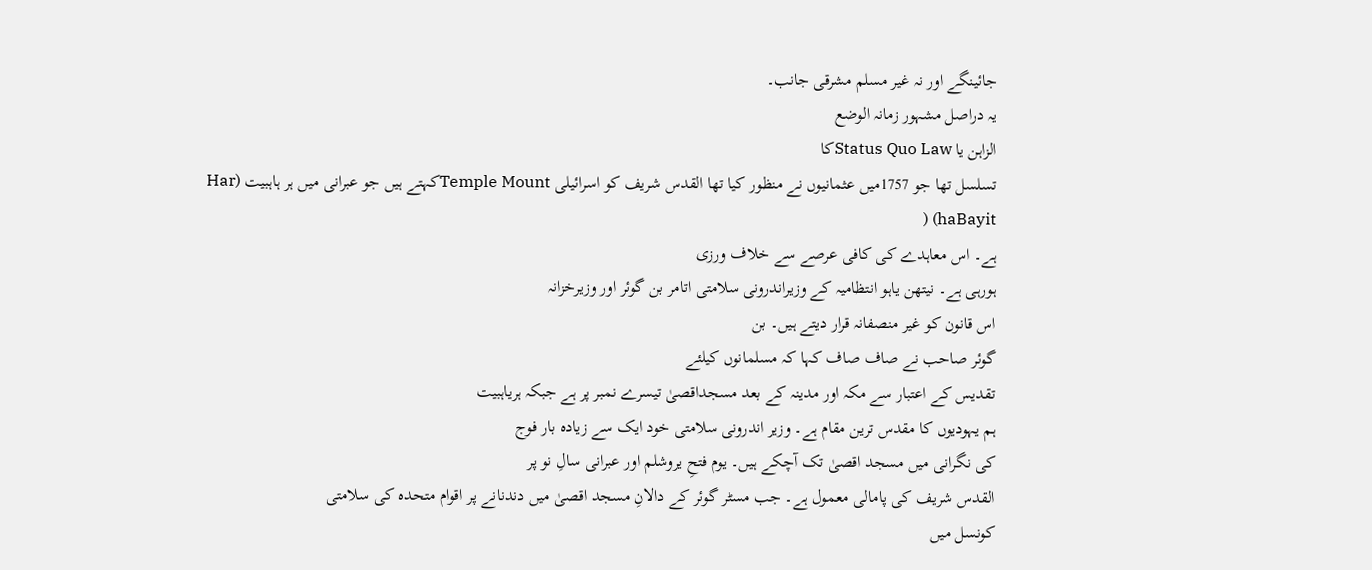جائینگے اور نہ غیر مسلم مشرقی جانب۔
یہ دراصل مشہور زمانہ الوضع
الزاہن یا Status Quo Lawکا
تسلسل تھا جو 1757میں عثمانیوں نے منظور کیا تھا القدس شریف کو اسرائیلی Temple Mountکہتے ہیں جو عبرانی میں ہر ہاہبیت (Har haBayit) (
ہے۔ اس معاہدے کی کافی عرصے سے خلاف ورزی
ہورہی ہے۔ نیتھن یاہو انتظامیہ کے وزیراندرونی سلامتی اتامر بن گوئر اور وزیرخزانہ
اس قانون کو غیر منصفانہ قرار دیتے ہیں۔ بن
گوئر صاحب نے صاف صاف کہا کہ مسلمانوں کیلئے
تقدیس کے اعتبار سے مکہ اور مدینہ کے بعد مسجداقصیٰ تیسرے نمبر پر ہے جبکہ ہریاہبیت
ہم یہودیوں کا مقدس ترین مقام ہے۔ وزیر اندرونی سلامتی خود ایک سے زیادہ بار فوج
کی نگرانی میں مسجد اقصیٰ تک آچکے ہیں۔ یوم فتحِ یروشلم اور عبرانی سالِ نو پر
القدس شریف کی پامالی معمول ہے۔ جب مسٹر گوئر کے دالانِ مسجد اقصیٰ میں دندنانے پر اقوام متحدہ کی سلامتی
کونسل میں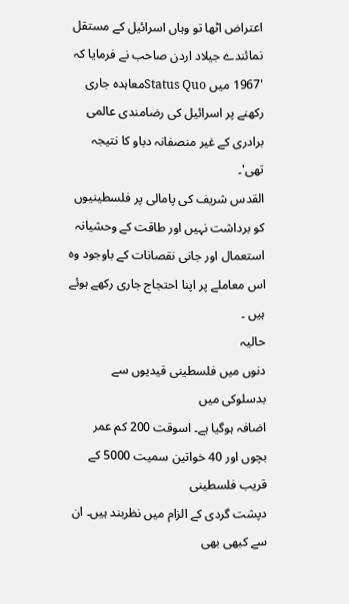اعتراض اٹھا تو وہاں اسرائیل کے مستقل نمائندے جیلاد اردن صاحب نے فرمایا کہ '1967 میں Status Quoمعاہدہ جاری
رکھنے پر اسرائیل کی رضامندی عالمی برادری کے غیر منصفانہ دباو کا نتیجہ تھی'۔
القدس شریف کی پامالی پر فلسطینیوں کو برداشت نہیں اور طاقت کے وحشیانہ استعمال اور جانی نقصانات کے باوجود وہ اس معاملے پر اپنا احتجاج جاری رکھے ہوئے ہیں ۔
حالیہ
دنوں میں فلسطینی قیدیوں سے بدسلوکی میں
اضافہ ہوگیا ہے۔ اسوقت 200 کم عمر بچوں اور 40 خواتین سمیت 5000 کے قریب فلسطینی
دپشت گردی کے الزام میں نظربند ہیں۔ ان سے کبھی بھی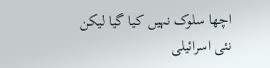اچھا سلوک نہیں کیا گیا لیکن
نئی اسرائیلی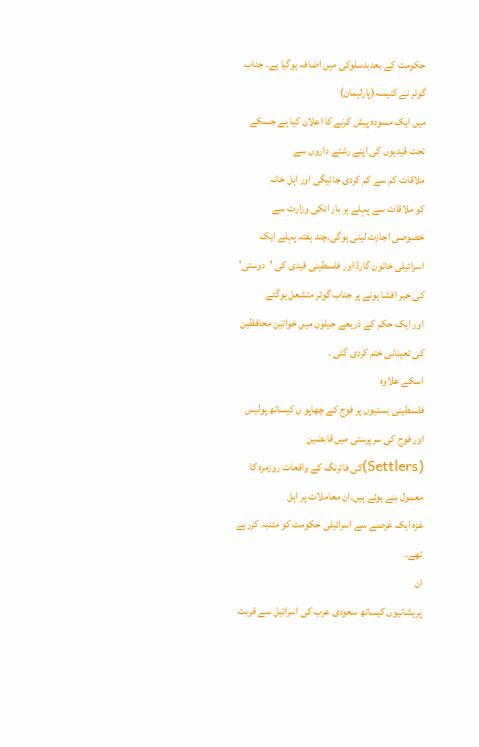حکومت کے بعدبدسلوکی میں اضافہ ہوگیا ہے۔ جناب گوئر نے کنیسہ(پارلیمان)
میں ایک مسودہ پیش کرنے کا اعلان کیا ہے جسکے تحت قیدیوں کی اپنے رشتے داروں سے
ملاقات کم سے کم کردی جائیگی اور اہل خانہ
کو ملاقات سے پہلے ہر بار انکی وزارت سے
خصوصی اجازت لینی ہوگی۔چند ہفتہ پہلے ایک اسرائیلی خاتون گارڈ اور فلسطینی قیدی کی 'دوستی'
کی خبر افشا ہونے پر جناب گوئر متشعل ہوگئے
اور ایک حکم کے ذریعے جیلوں میں خواتین محافظین کی تعینانی ختم کردی گئی ۔
اسکے علاوہ
فلسطینی بستیوں پر فوج کے چھاپو ں کیساتھ پولیس اور فوج کی سرپرستی میں قابضین (Settlers)کی فائرنگ کے واقعات روزمرہ کا معمول بنے ہوئے ہیں۔ان معاملات پر اہل
غزہ ایک عرصے سے اسرائیلی حکومت کو متنبہ کررہے تھے۔
ان
پریشانیوں کیساتھ سعودی عرب کی اسرائیل سے قربت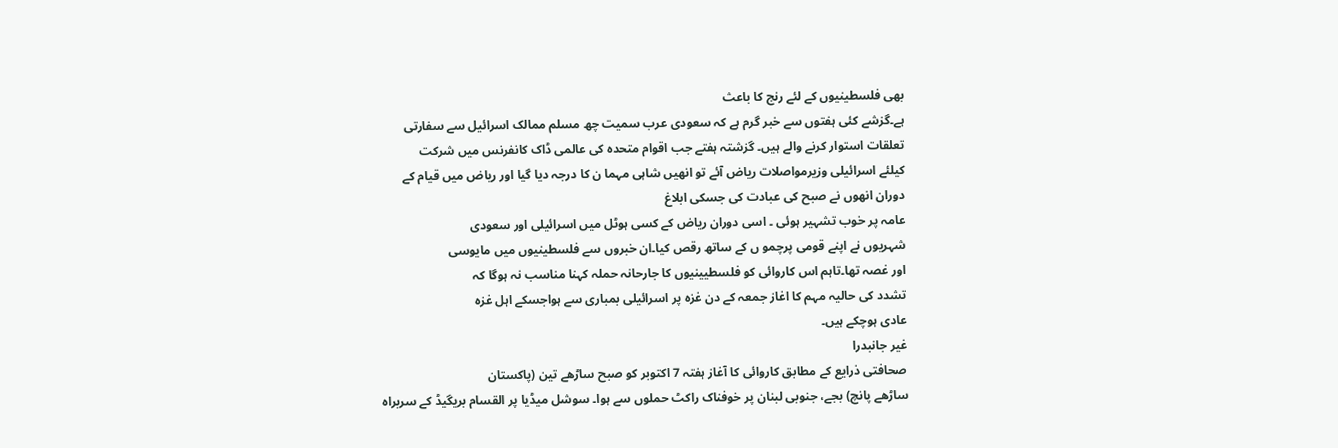بھی فلسطینیوں کے لئے رنج کا باعث
ہے۔گزشے کئی ہفتوں سے خبر گرم ہے کہ سعودی عرب سمیت چھ مسلم ممالک اسرائیل سے سفارتی
تعلقات استوار کرنے والے ہیں۔ گزشتہ ہفتے جب اقوام متحدہ کی عالمی ڈاک کانفرنس میں شرکت
کیلئے اسرائیلی وزیرمواصلات ریاض آئے تو انھیں شاہی مہما ن کا درجہ دیا گیا اور ریاض میں قیام کے
دوران انھوں نے صبح کی عبادت کی جسکی ابلاغ
عامہ پر خوب تشہیر ہوئی ۔ اسی دوران ریاض کے کسی ہوٹل میں اسرائیلی اور سعودی
شہریوں نے اپنے قومی پرچمو ں کے ساتھ رقص کیا۔ان خبروں سے فلسطینیوں میں مایوسی
اور غصہ تھا۔تاہم اس کاروائی کو فلسطیینیوں کا جارحانہ حملہ کہنا مناسب نہ ہوگا کہ
تشدد کی حالیہ مہم کا اغاز جمعہ کے دن غزہ پر اسرائیلی بمباری سے ہواجسکے اہل غزہ
عادی ہوچکے ہیں۔
غیر جانبدرا
صحافتی ذرایع کے مطابق کاروائی کا آغاز ہفتہ 7 اکتوبر کو صبح ساڑھے تین (پاکستان
ساڑھے پانچ) بجے، جنوبی لبنان پر خوفناک راکٹ حملوں سے ہوا۔ سوشل میڈیا پر القسام بریگیڈ کے سربراہ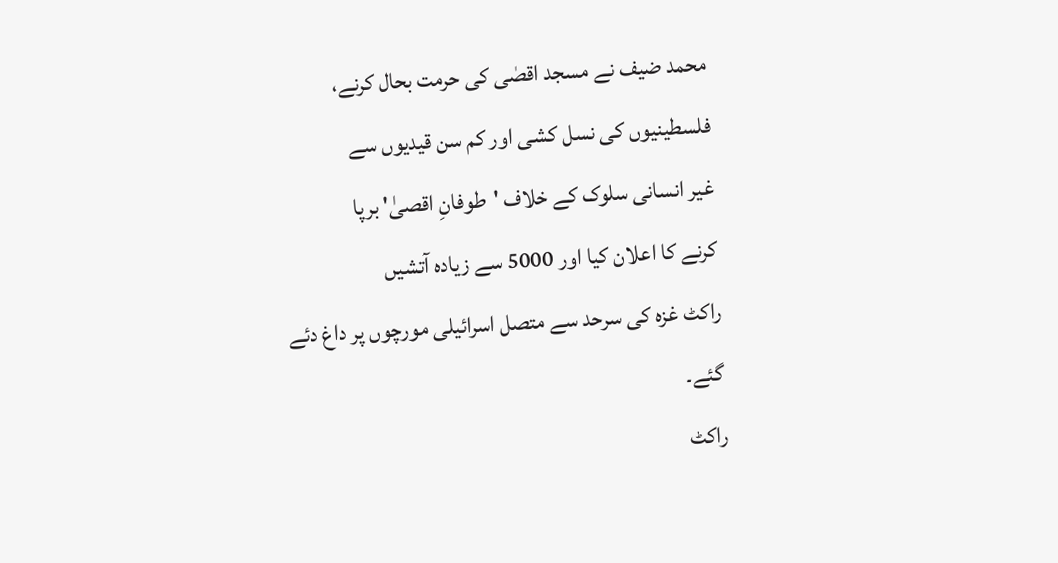محمد ضیف نے مسجد اقصٰی کی حرمت بحال کرنے،
فلسطینیوں کی نسل کشی اور کم سن قیدیوں سے
غیر انسانی سلوک کے خلاف 'طوفانِ اقصیٰ' برپا
کرنے کا اعلان کیا اور 5000 سے زیادہ آتشیں
راکٹ غزہ کی سرحد سے متصل اسرائیلی مورچوں پر داغ دئے گئے۔
راکٹ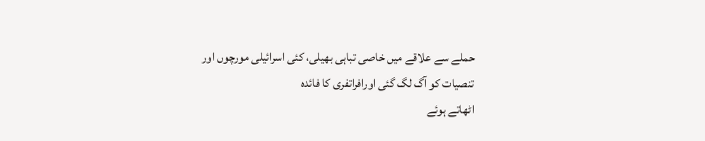حملے سے علاقے میں خاصی تباہی بھیلی، کئی اسرائیلی مورچوں اور
تنصیات کو آگ لگ گئی اورافراتفری کا فائدہ
اٹھاتے ہوئے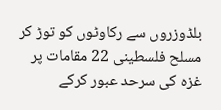بلڈوزروں سے رکاوٹوں کو توڑ کر
مسلح فلسطینی 22 مقامات پر غزہ کی سرحد عبور کرکے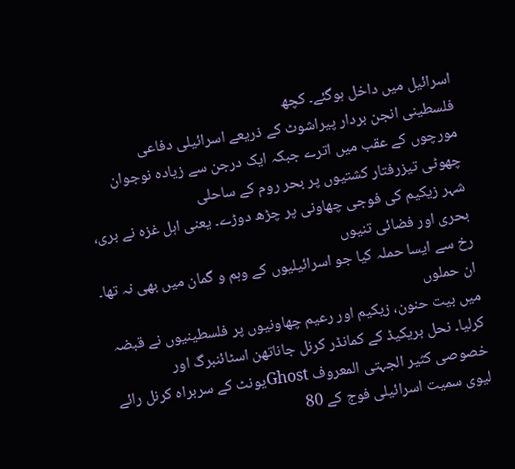اسرائیل میں داخل ہوگئے۔ کچھ
فلسطینی انجن بردار پیراشوٹ کے ذریعے اسرائیلی دفاعی
مورچوں کے عقب میں اترے جبکہ ایک درجن سے زیادہ نوجوان چھوٹی تیزرفتار کشتیوں پر بحر روم کے ساحلی
شہر زیکیم کی فوجی چھاونی پر چڑھ دوڑے۔ یعنی اہل غزہ نے بری، بحری اور فضائی تنیوں
رخ سے ایسا حملہ کیا جو اسرائیلیوں کے وہم و گمان میں بھی نہ تھا۔
ان حملوں
میں بیت حنون، زیکیم اور رعیم چھاونیوں پر فلسطینیوں نے قبضہ کرلیا۔ نحل بریکیڈ کے کمانڈر کرنل جاناتھن اسٹائنبرگ اور
خصوصی کثیر الجہتی المعروف Ghostیونٹ کے سربراہ کرنل رائے
لیوی سمیت اسرائیلی فوج کے 80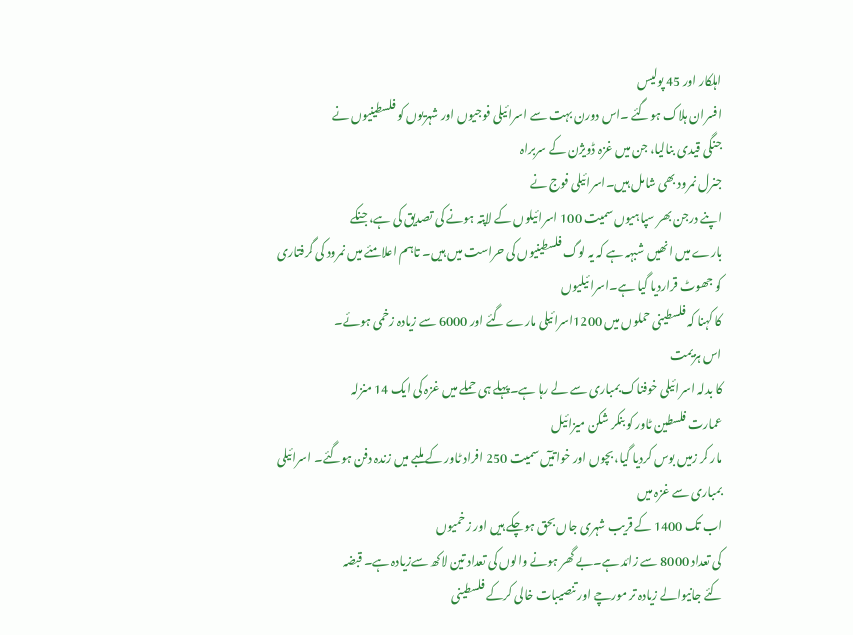اہلکار اور 45 پولیس
افسران ہلاک ہوگئے ۔اس دورن بہت سے اسرائیلی فوجیوں اور شہریوں کو فلسطینیوں نے
جنگی قیدی بنالیا، جن میں غزہ ڈویژن کے سربراہ
جنرل نمرود بھی شامل ہیں۔اسرائیلی فوج نے
اپنے درجن بھر سپاہیوں سمیت 100 اسرائیلوں کے لاپتہ ہونے کی تصدیق کی ہے، جنکے
بارے میں انھیں شبہہ ہے کہ یہ لوگ فلسطینیوں کی حراست میں ہیں۔ تاہم اعلامئے میں نمرود کی گرفتاری کو جھوٹ قراردیا گیا ہے۔اسرائیلیوں
کا کہنا کہ فلسطینی حملوں میں 1200اسرائیلی مارے گئے اور 6000 سے زیادہ زخمی ہوئے۔
اس ہزیمت
کا بدلہ اسرائیلی خوفناک بمباری سے لے رہا ہے۔پہلے ہی حملے میں غزہ کی ایک 14 منزلہ
عمارت فلسطین ٹاور کو بنکر شکن میزائیل
مار کر زمیں بوس کردیا گیا، بچوں اور خواتیٓں سمیت 250 افراد ٹاور کے ملبے میں زندہ دفن ہوگئے۔ اسرائیلی بمباری سے غزہ میں
اب تک 1400 کے قریب شہری جاں بحق ہوچکے ہیں اور زخمیوں
کی تعداد 8000 سے زائد ہے۔بے گھر ہونے والوں کی تعداد تین لاکھ سےزیادہ ہے۔ قبضہ
کئے جانیوالے زیادہ تر مورچے اور تنصیبات خالی کرکے فلسطینی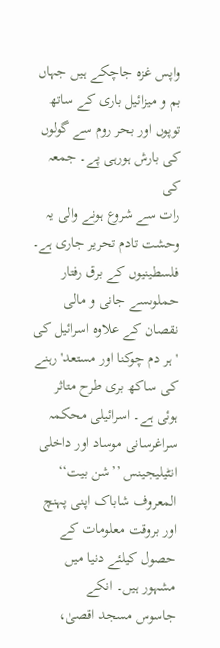واپس غزہ جاچکے ہیں جہاں
بم و میزائیل باری کے ساتھ توپوں اور بحر روم سے گولوں کی بارش ہورہی پے۔ جمعہ کی
رات سے شروع ہونے والی یہ وحشت تادم تحریر جاری ہے۔
فلسطینیوں کے برق رفتار حملوںسے جانی و مالی
نقصان کے علاوہ اسرائیل کی 'ہر دم چوکنا اور مستعد' رہنے کی ساکھ بری طرح متاثر
ہوئی ہے۔ اسرائیلی محکمہ سراغرسانی موساد اور داخلی انٹیلیجینس ’’شن بیت‘‘ المعروف شاباک اپنی پہنچ اور بروقت معلومات کے حصول کیلئے دنیا میں مشہور ہیں۔ انکے
جاسوس مسجد اقصیٰ،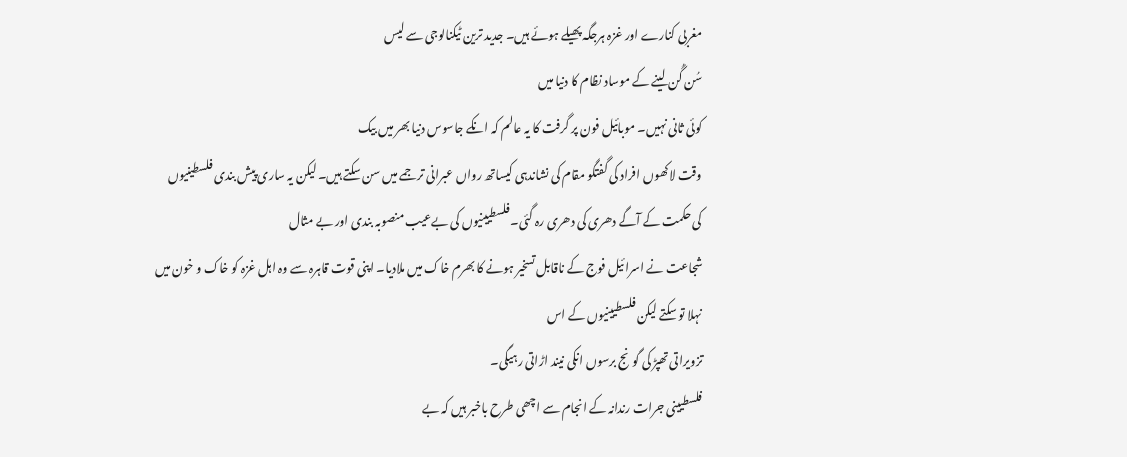مغربی کنارے اور غزہ ہرجگہ پھیلے ہوئے ہیں۔ جدید ترین ٹیکنالوجی سے لیس
سُن گُن لینے کے موساد نظام کا دنیا میں
کوئی ثانی نہیں۔ موبائیل فون پر گرفت کا یہ عالم کہ انکے جاسوس دنیا بھر میں بیک
وقت لاکھوں افراد کی گفتگو مقام کی نشاندہی کیساتھ رواں عبرانی ترجمے میں سن سکتے ہیں۔ لیکن یہ ساری پیش بندی فلسطینیوں
کی حکمت کے آگے دھری کی دھری رہ گئی۔فلسطیینیوں کی بےعیب منصوبہ بندی اور بے مثال
شجاعت نے اسرائیل فوج کے ناقابل تسخیر ہونے کا بھرم خاک میں ملادیا۔ اپنی قوت قاہرہ سے وہ اہل غزہ کو خاک و خون میں
نہلا تو سکتے لیکن فلسطیینیوں کے اس
تزویراتی تھپڑ کی گونج برسوں انکی نیند اڑاتی رہیگی۔
فلسطیینی جرات رندانہ کے انجام سے اچھی طرح باخبر ہیں کہ بے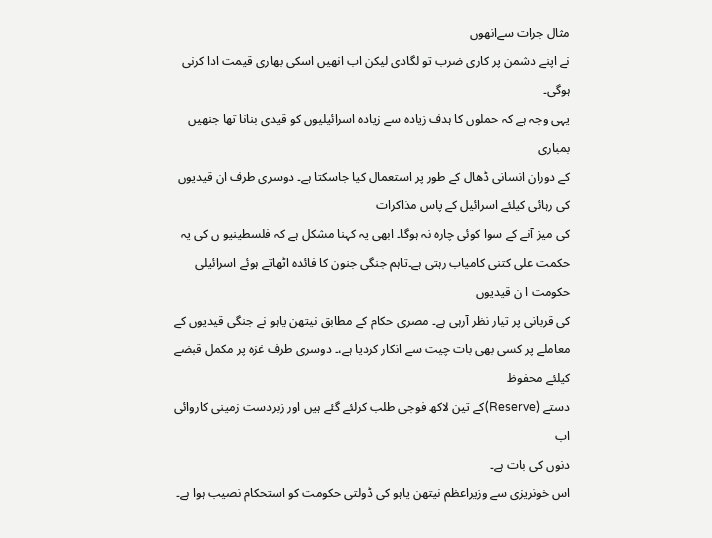مثال جرات سےانھوں
نے اپنے دشمن پر کاری ضرب تو لگادی لیکن اب انھیں اسکی بھاری قیمت ادا کرنی ہوگی۔
یہی وجہ ہے کہ حملوں کا ہدف زیادہ سے زیادہ اسرائیلیوں کو قیدی بنانا تھا جنھیں بمباری
کے دوران انسانی ڈھال کے طور پر استعمال کیا جاسکتا ہے۔ دوسری طرف ان قیدیوں کی رہائی کیلئے اسرائیل کے پاس مذاکرات
کی میز آنے کے سوا کوئی چارہ نہ ہوگا۔ ابھی یہ کہنا مشکل ہے کہ فلسطینیو ں کی یہ
حکمت علی کتنی کامیاب رہتی ہے۔تاہم جنگی جنون کا فائدہ اٹھاتے ہوئے اسرائیلی حکومت ا ن قیدیوں
کی قربانی پر تیار نظر آرہی ہے۔ مصری حکام کے مطابق نیتھن یاہو نے جنگی قیدیوں کے
معاملے پر کسی بھی بات چیت سے انکار کردیا ہے،۔ دوسری طرف غزہ پر مکمل قبضے کیلئے محفوظ
دستے (Reserve)کے تین لاکھ فوجی طلب کرلئے گئے ہیں اور زبردست زمینی کاروائی اب
دنوں کی بات ہے۔
اس خونریزی سے وزیراعظم نیتھن یاہو کی ڈولتی حکومت کو استحکام نصیب ہوا ہے۔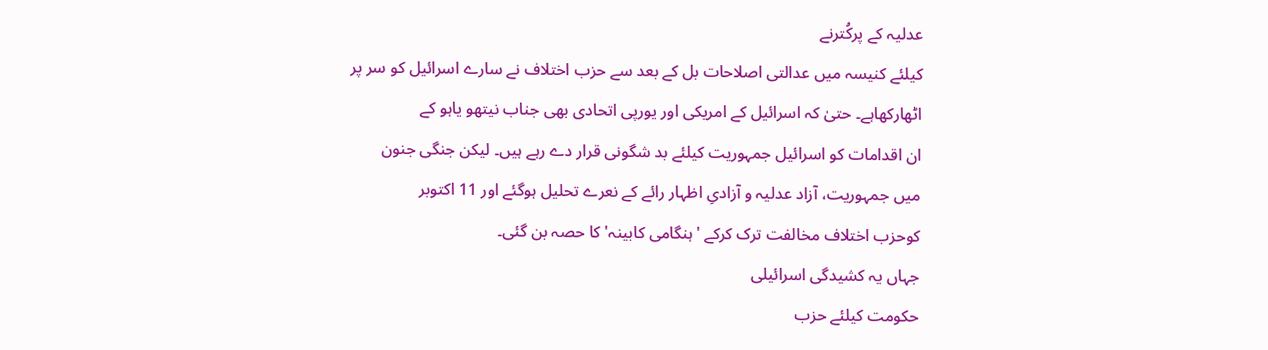عدلیہ کے پرکُترنے
کیلئے کنیسہ میں عدالتی اصلاحات بل کے بعد سے حزب اختلاف نے سارے اسرائیل کو سر پر
اٹھارکھاہے۔ حتیٰ کہ اسرائیل کے امریکی اور یورپی اتحادی بھی جناب نیتھو یاہو کے
ان اقدامات کو اسرائیل جمہوریت کیلئے بد شگونی قرار دے رہے ہیں۔ لیکن جنگی جنون
میں جمہوریت، آزاد عدلیہ و آزادیِ اظہار رائے کے نعرے تحلیل ہوگئے اور 11 اکتوبر
کوحزب اختلاف مخالفت ترک کرکے 'ہنگامی کابینہ' کا حصہ بن گئی۔
جہاں یہ کشیدگی اسرائیلی
حکومت کیلئے حزب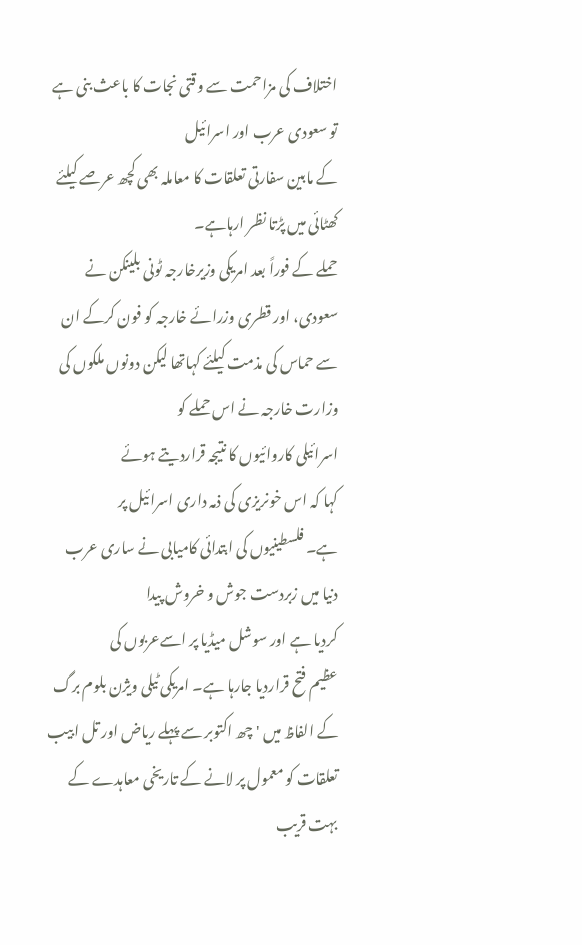اختلاف کی مزاحمت سے وقتی نجات کا باعث بنی ہے تو سعودی عرب اور اسرائیل
کے مابین سفارتی تعلقات کا معاملہ بھی کچھ عرصے کیلئے کھٹائی میں پڑتا نظر ارہاہے۔
حملے کے فوراً بعد امریکی وزیرخارجہ ٹونی بلینکن نے سعودی، اور قطری وزرائے خارجہ کو فون کرکے ان
سے حماس کی مذمت کیلئے کہاتھا لیکن دونوں ملکوں کی وزارت خارجہ نے اس حملے کو
اسرائیلی کاروائیوں کا نتیجہ قراردیتے ہوئے
کہا کہ اس خونریزی کی ذمہ داری اسرائیل پر
ہے۔ فلسطینیوں کی ابتدائی کامیابی نے ساری عرب دنیا میں زبردست جوش و خروش پیدا
کردیا ہے اور سوشل میڈیا پر اسےعربوں کی
عظیم فتح قراردیا جارہا ہے۔ امریکی ٹیلی ویژن بلوم برگ کے الفاظ میں 'چھ اکتوبر سے پہلے ریاض اور تل ابیب تعلقات کو معمول پر لانے کے تاریخی معاہدے کے بہت قریب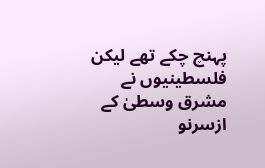پہنچ چکے تھے لیکن فلسطینیوں نے مشرق وسطیٰ کے ازسرنو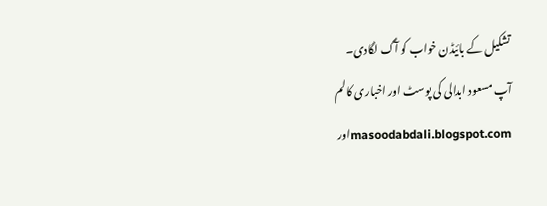تشکیل کے بائیڈن خواب کو آگ لگادی۔
آپ مسعود ابدالی کی پوسٹ اور اخباری کالم masoodabdali.blogspot.comاور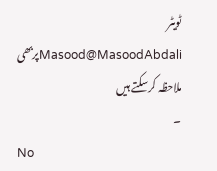ٹویٹر Masood@MasoodAbdaliپربھی ملاحظہ کرسکتے ہیں
۔
No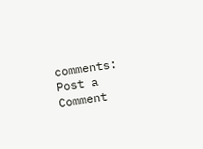comments:
Post a Comment